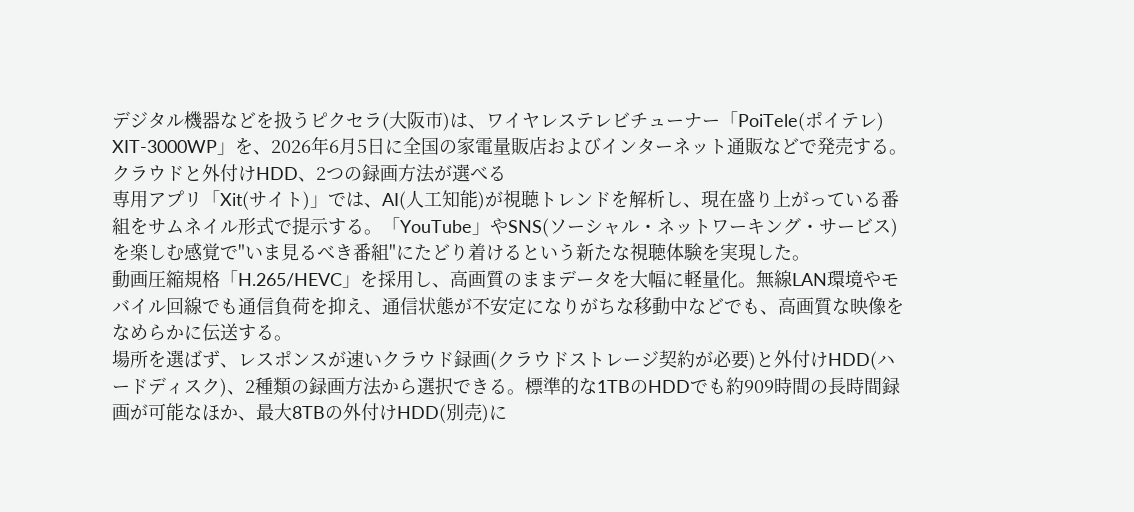デジタル機器などを扱うピクセラ(大阪市)は、ワイヤレステレビチューナー「PoiTele(ポイテレ) XIT-3000WP」を、2026年6月5日に全国の家電量販店およびインターネット通販などで発売する。
クラウドと外付けHDD、2つの録画方法が選べる
専用アプリ「Xit(サイト)」では、AI(人工知能)が視聴トレンドを解析し、現在盛り上がっている番組をサムネイル形式で提示する。「YouTube」やSNS(ソーシャル・ネットワーキング・サービス)を楽しむ感覚で"いま見るべき番組"にたどり着けるという新たな視聴体験を実現した。
動画圧縮規格「H.265/HEVC」を採用し、高画質のままデータを大幅に軽量化。無線LAN環境やモバイル回線でも通信負荷を抑え、通信状態が不安定になりがちな移動中などでも、高画質な映像をなめらかに伝送する。
場所を選ばず、レスポンスが速いクラウド録画(クラウドストレージ契約が必要)と外付けHDD(ハードディスク)、2種類の録画方法から選択できる。標準的な1TBのHDDでも約909時間の長時間録画が可能なほか、最大8TBの外付けHDD(別売)に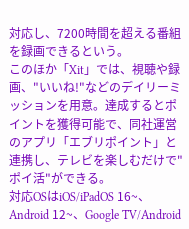対応し、7200時間を超える番組を録画できるという。
このほか「Xit」では、視聴や録画、"いいね!"などのデイリーミッションを用意。達成するとポイントを獲得可能で、同社運営のアプリ「エブリポイント」と連携し、テレビを楽しむだけで"ポイ活"ができる。
対応OSはiOS/iPadOS 16~、Android 12~、Google TV/Android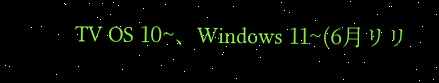TV OS 10~、Windows 11~(6月リリ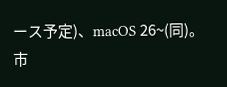ース予定)、macOS 26~(同)。
市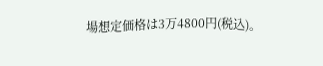場想定価格は3万4800円(税込)。